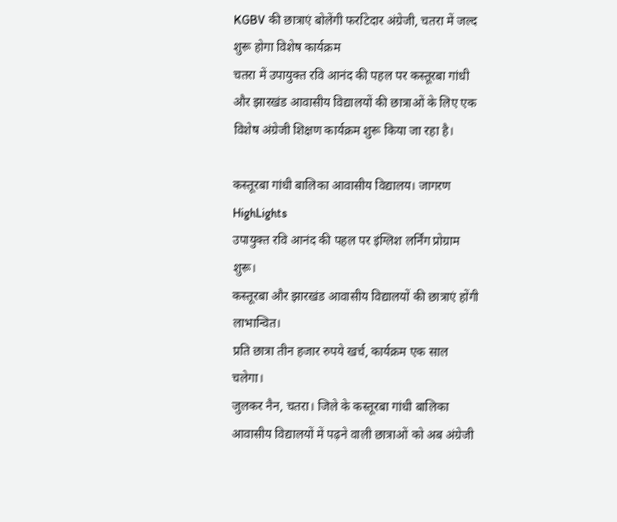KGBV की छात्राएं बोलेंगी फर्राटेदार अंग्रेजी, चतरा में जल्द शुरू होगा विशेष कार्यक्रम
चतरा में उपायुक्त रवि आनंद की पहल पर कस्तूरबा गांधी और झारखंड आवासीय विद्यालयों की छात्राओं के लिए एक विशेष अंग्रेजी शिक्षण कार्यक्रम शुरू किया जा रहा है।

कस्तूरबा गांधी बालिका आवासीय विद्यालय। जागरण
HighLights
उपायुक्त रवि आनंद की पहल पर इंग्लिश लर्निंग प्रोग्राम शुरू।
कस्तूरबा और झारखंड आवासीय विद्यालयों की छात्राएं होंगी लाभान्वित।
प्रति छात्रा तीन हजार रुपये खर्च, कार्यक्रम एक साल चलेगा।
जुलकर नैन, चतरा। जिले के कस्तूरबा गांधी बालिका आवासीय विद्यालयों में पढ़ने वाली छात्राओं को अब अंग्रेजी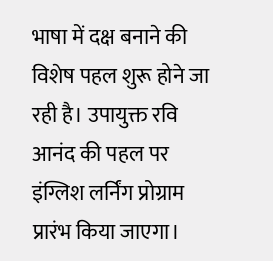भाषा में दक्ष बनाने की विशेष पहल शुरू होने जा रही है। उपायुक्त रवि आनंद की पहल पर इंग्लिश लर्निंग प्रोग्राम प्रारंभ किया जाएगा।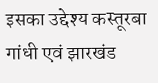इसका उद्देश्य कस्तूरबा गांधी एवं झारखंड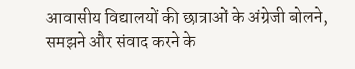आवासीय विद्यालयों की छात्राओं के अंग्रेजी बोलने, समझने और संवाद करने के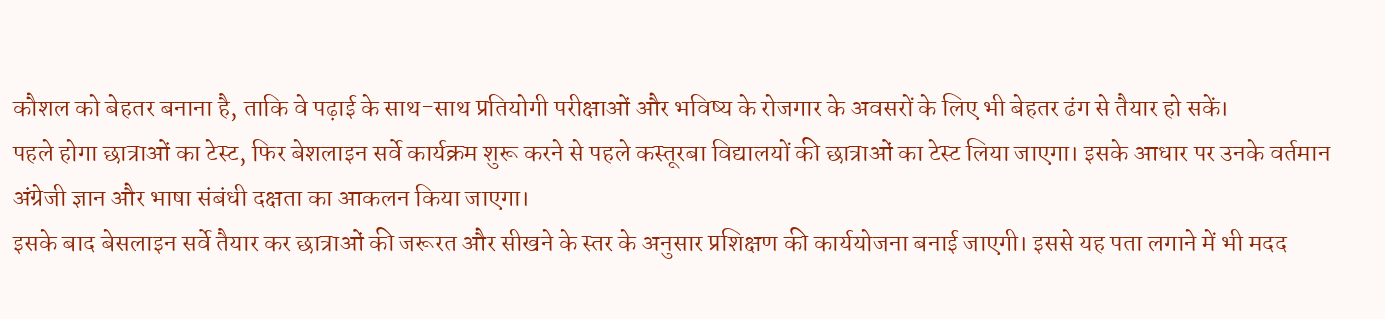कौशल को बेहतर बनाना है, ताकि वे पढ़ाई के साथ-साथ प्रतियोगी परीक्षाओं और भविष्य के रोजगार के अवसरों के लिए भी बेहतर ढंग से तैयार हो सकें।
पहले होगा छात्राओं का टेस्ट, फिर बेशलाइन सर्वे कार्यक्रम शुरू करने से पहले कस्तूरबा विद्यालयों की छात्राओं का टेस्ट लिया जाएगा। इसके आधार पर उनके वर्तमान अंग्रेजी ज्ञान और भाषा संबंधी दक्षता का आकलन किया जाएगा।
इसके बाद बेसलाइन सर्वे तैयार कर छात्राओं की जरूरत और सीखने के स्तर के अनुसार प्रशिक्षण की कार्ययोजना बनाई जाएगी। इससे यह पता लगाने में भी मदद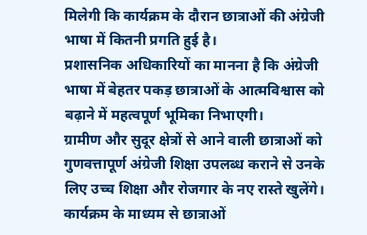मिलेगी कि कार्यक्रम के दौरान छात्राओं की अंग्रेजी भाषा में कितनी प्रगति हुई है।
प्रशासनिक अधिकारियों का मानना है कि अंग्रेजी भाषा में बेहतर पकड़ छात्राओं के आत्मविश्वास को बढ़ाने में महत्वपूर्ण भूमिका निभाएगी।
ग्रामीण और सुदूर क्षेत्रों से आने वाली छात्राओं को गुणवत्तापूर्ण अंग्रेजी शिक्षा उपलब्ध कराने से उनके लिए उच्च शिक्षा और रोजगार के नए रास्ते खुलेंगे।
कार्यक्रम के माध्यम से छात्राओं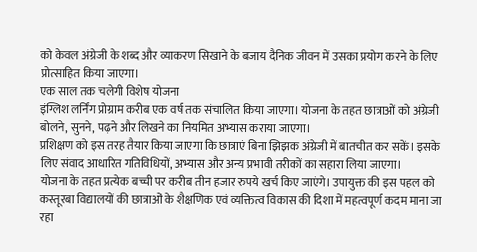को केवल अंग्रेजी के शब्द और व्याकरण सिखाने के बजाय दैनिक जीवन में उसका प्रयोग करने के लिए प्रोत्साहित किया जाएगा।
एक साल तक चलेगी विशेष योजना
इंग्लिश लर्निंग प्रोग्राम करीब एक वर्ष तक संचालित किया जाएगा। योजना के तहत छात्राओं को अंग्रेजी बोलने, सुनने, पढ़ने और लिखने का नियमित अभ्यास कराया जाएगा।
प्रशिक्षण को इस तरह तैयार किया जाएगा कि छात्राएं बिना झिझक अंग्रेजी में बातचीत कर सकें। इसके लिए संवाद आधारित गतिविधियों, अभ्यास और अन्य प्रभावी तरीकों का सहारा लिया जाएगा।
योजना के तहत प्रत्येक बच्ची पर करीब तीन हजार रुपये खर्च किए जाएंगे। उपायुक्त की इस पहल को कस्तूरबा विद्यालयों की छात्राओं के शैक्षणिक एवं व्यक्तित्व विकास की दिशा में महत्वपूर्ण कदम माना जा रहा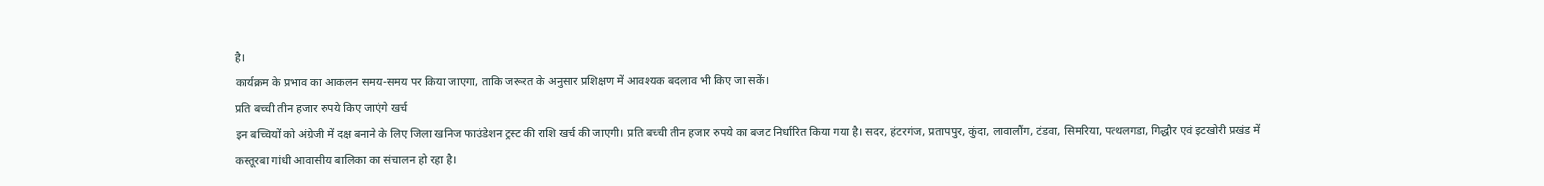है।
कार्यक्रम के प्रभाव का आकलन समय-समय पर किया जाएगा, ताकि जरूरत के अनुसार प्रशिक्षण में आवश्यक बदलाव भी किए जा सकें।
प्रति बच्ची तीन हजार रुपये किए जाएंगे खर्च
इन बच्चियों को अंग्रेजी में दक्ष बनाने के लिए जिला खनिज फाउंडेशन ट्रस्ट की राशि खर्च की जाएगी। प्रति बच्ची तीन हजार रुपये का बजट निर्धारित किया गया है। सदर, हंटरगंज, प्रतापपुर, कुंदा, लावालौंग, टंडवा, सिमरिया, पत्थलगडा, गिद्धौर एवं इटखोरी प्रखंड में कस्तूरबा गांधी आवासीय बालिका का संचालन हो रहा है।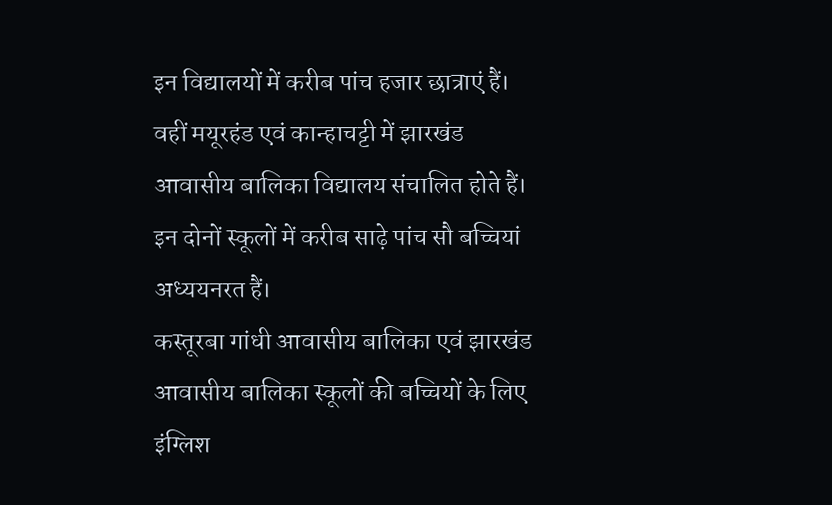इन विद्यालयों में करीब पांच हजार छात्राएं हैं। वहीं मयूरहंड एवं कान्हाचट्टी में झारखंड आवासीय बालिका विद्यालय संचालित होते हैं। इन दोनों स्कूलों में करीब साढ़े पांच सौ बच्चियां अध्ययनरत हैं।
कस्तूरबा गांधी आवासीय बालिका एवं झारखंड आवासीय बालिका स्कूलों की बच्चियों के लिए इंग्लिश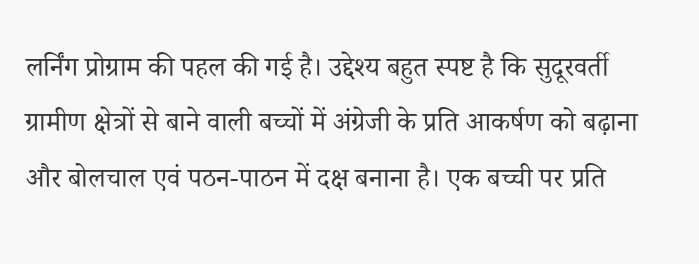लर्निंग प्रोग्राम की पहल की गई है। उद्देश्य बहुत स्पष्ट है कि सुदूरवर्ती ग्रामीण क्षेत्रों से बाने वाली बच्चों में अंग्रेजी के प्रति आकर्षण को बढ़ाना और बोलचाल एवं पठन-पाठन में दक्ष बनाना है। एक बच्ची पर प्रति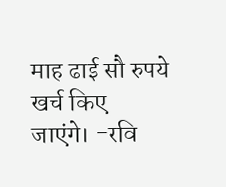माह ढाई सौ रुपये खर्च किए जाएंगे। -रवि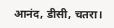आनंद, डीसी, चतरा।